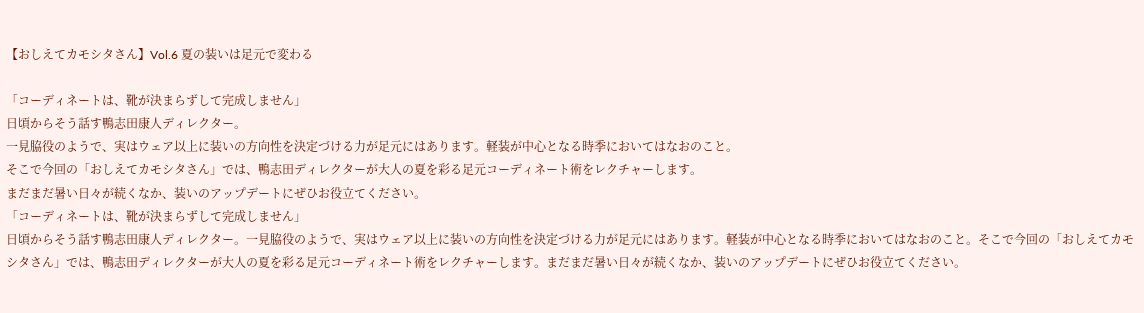【おしえてカモシタさん】Vol.6 夏の装いは足元で変わる

「コーディネートは、靴が決まらずして完成しません」
日頃からそう話す鴨志田康人ディレクター。
一見脇役のようで、実はウェア以上に装いの方向性を決定づける力が足元にはあります。軽装が中心となる時季においてはなおのこと。
そこで今回の「おしえてカモシタさん」では、鴨志田ディレクターが大人の夏を彩る足元コーディネート術をレクチャーします。
まだまだ暑い日々が続くなか、装いのアップデートにぜひお役立てください。
「コーディネートは、靴が決まらずして完成しません」
日頃からそう話す鴨志田康人ディレクター。一見脇役のようで、実はウェア以上に装いの方向性を決定づける力が足元にはあります。軽装が中心となる時季においてはなおのこと。そこで今回の「おしえてカモシタさん」では、鴨志田ディレクターが大人の夏を彩る足元コーディネート術をレクチャーします。まだまだ暑い日々が続くなか、装いのアップデートにぜひお役立てください。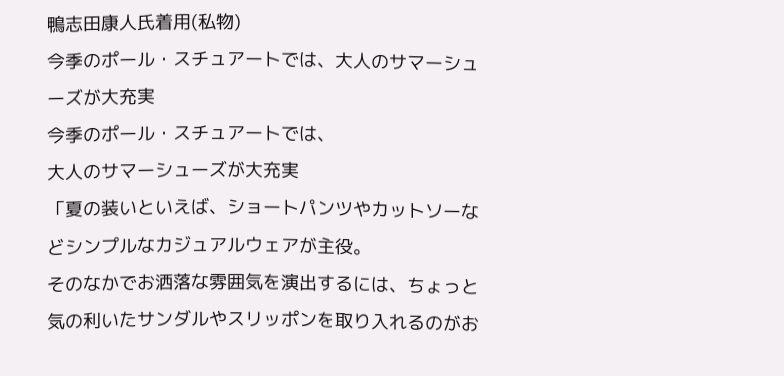鴨志田康人氏着用(私物)
今季のポール・スチュアートでは、大人のサマーシューズが大充実
今季のポール・スチュアートでは、
大人のサマーシューズが大充実
「夏の装いといえば、ショートパンツやカットソーなどシンプルなカジュアルウェアが主役。
そのなかでお洒落な雰囲気を演出するには、ちょっと気の利いたサンダルやスリッポンを取り入れるのがお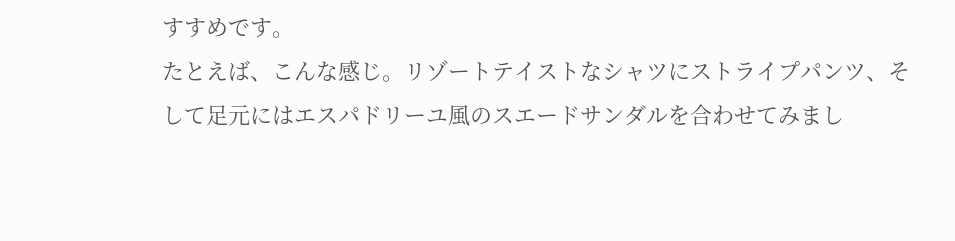すすめです。
たとえば、こんな感じ。リゾートテイストなシャツにストライプパンツ、そして足元にはエスパドリーユ風のスエードサンダルを合わせてみまし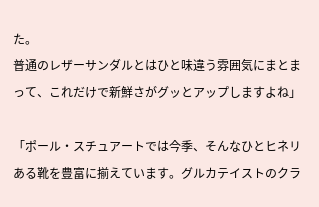た。
普通のレザーサンダルとはひと味違う雰囲気にまとまって、これだけで新鮮さがグッとアップしますよね」

「ポール・スチュアートでは今季、そんなひとヒネリある靴を豊富に揃えています。グルカテイストのクラ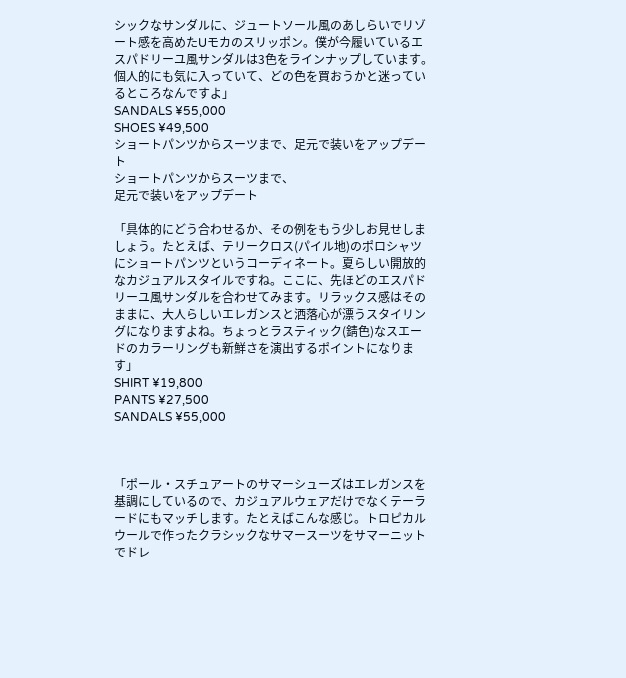シックなサンダルに、ジュートソール風のあしらいでリゾート感を高めたUモカのスリッポン。僕が今履いているエスパドリーユ風サンダルは3色をラインナップしています。個人的にも気に入っていて、どの色を買おうかと迷っているところなんですよ」
SANDALS ¥55,000
SHOES ¥49,500
ショートパンツからスーツまで、足元で装いをアップデート
ショートパンツからスーツまで、
足元で装いをアップデート

「具体的にどう合わせるか、その例をもう少しお見せしましょう。たとえば、テリークロス(パイル地)のポロシャツにショートパンツというコーディネート。夏らしい開放的なカジュアルスタイルですね。ここに、先ほどのエスパドリーユ風サンダルを合わせてみます。リラックス感はそのままに、大人らしいエレガンスと洒落心が漂うスタイリングになりますよね。ちょっとラスティック(錆色)なスエードのカラーリングも新鮮さを演出するポイントになります」
SHIRT ¥19,800
PANTS ¥27,500
SANDALS ¥55,000



「ポール・スチュアートのサマーシューズはエレガンスを基調にしているので、カジュアルウェアだけでなくテーラードにもマッチします。たとえばこんな感じ。トロピカルウールで作ったクラシックなサマースーツをサマーニットでドレ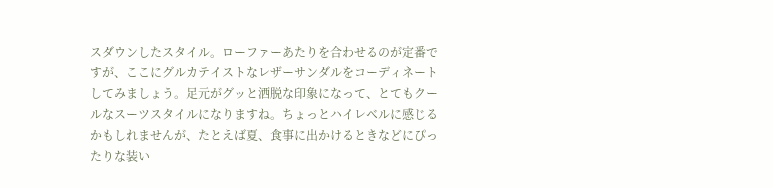スダウンしたスタイル。ローファーあたりを合わせるのが定番ですが、ここにグルカテイストなレザーサンダルをコーディネートしてみましょう。足元がグッと洒脱な印象になって、とてもクールなスーツスタイルになりますね。ちょっとハイレベルに感じるかもしれませんが、たとえば夏、食事に出かけるときなどにぴったりな装い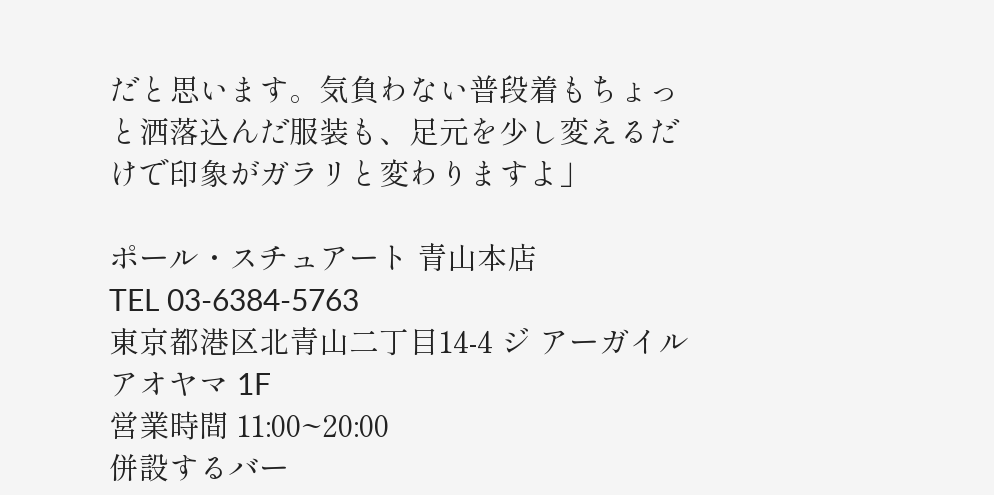だと思います。気負わない普段着もちょっと洒落込んだ服装も、足元を少し変えるだけで印象がガラリと変わりますよ」

ポール・スチュアート 青山本店
TEL 03-6384-5763
東京都港区北青山二丁目14-4 ジ アーガイル アオヤマ 1F
営業時間 11:00~20:00
併設するバー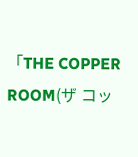「THE COPPER ROOM(ザ コッ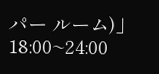パー ルーム)」
18:00~24:00